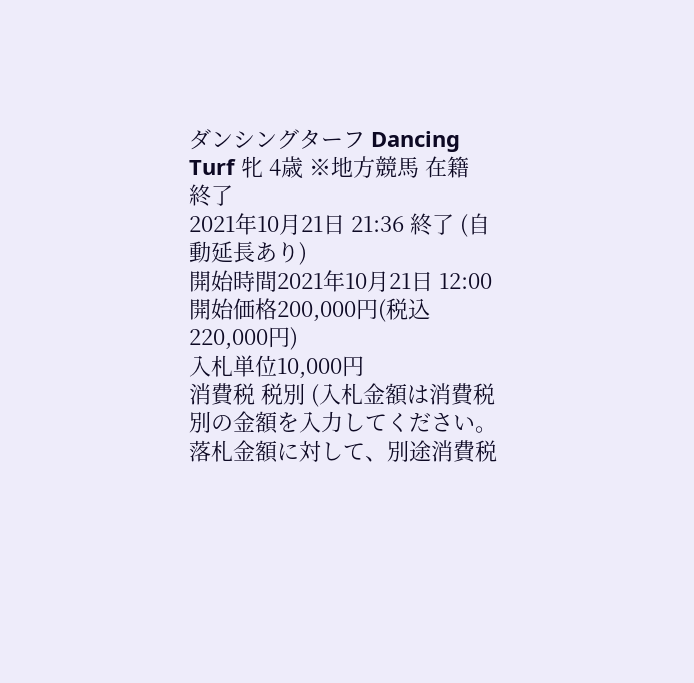ダンシングターフ Dancing Turf 牝 4歳 ※地方競馬 在籍
終了
2021年10月21日 21:36 終了 (自動延長あり)
開始時間2021年10月21日 12:00
開始価格200,000円(税込 220,000円)
入札単位10,000円
消費税 税別 (入札金額は消費税別の金額を入力してください。落札金額に対して、別途消費税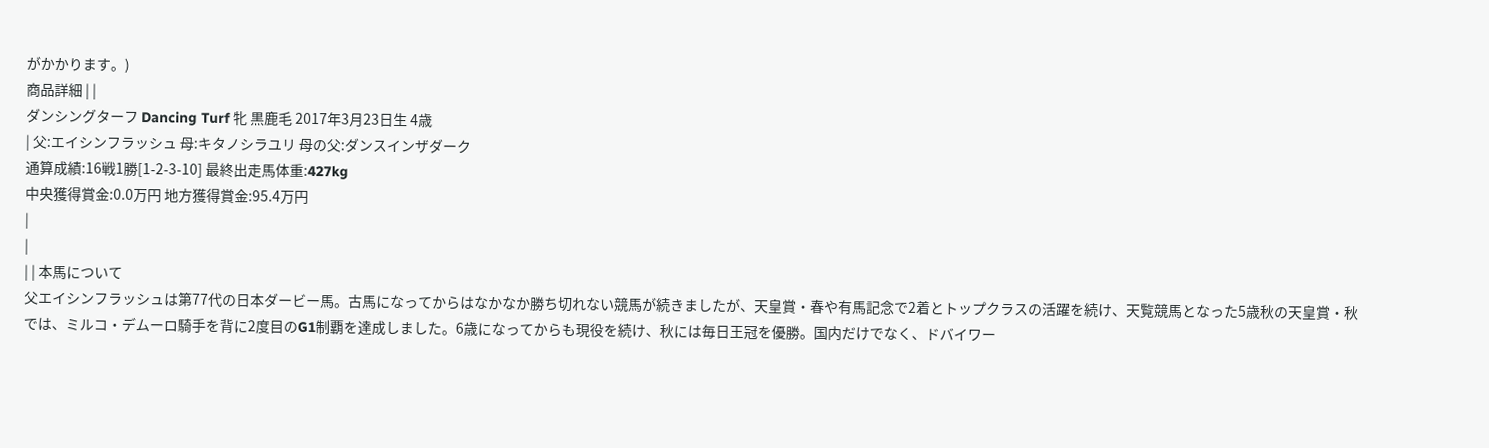がかかります。)
商品詳細 | |
ダンシングターフ Dancing Turf 牝 黒鹿毛 2017年3月23日生 4歳
| 父:エイシンフラッシュ 母:キタノシラユリ 母の父:ダンスインザダーク
通算成績:16戦1勝[1-2-3-10] 最終出走馬体重:427kg
中央獲得賞金:0.0万円 地方獲得賞金:95.4万円
|
|
| | 本馬について
父エイシンフラッシュは第77代の日本ダービー馬。古馬になってからはなかなか勝ち切れない競馬が続きましたが、天皇賞・春や有馬記念で2着とトップクラスの活躍を続け、天覧競馬となった5歳秋の天皇賞・秋では、ミルコ・デムーロ騎手を背に2度目のG1制覇を達成しました。6歳になってからも現役を続け、秋には毎日王冠を優勝。国内だけでなく、ドバイワー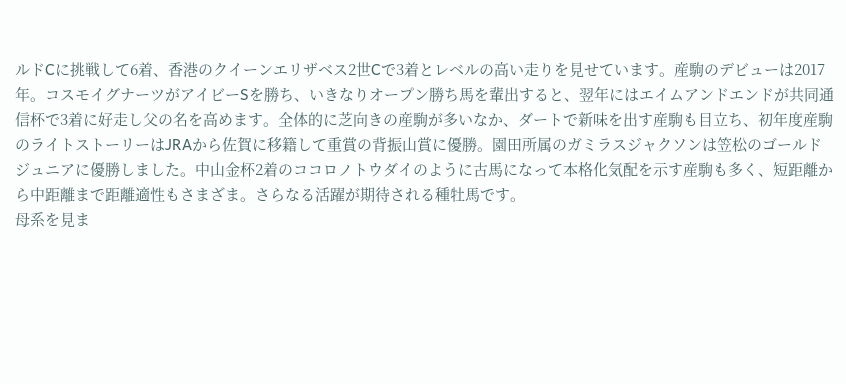ルドCに挑戦して6着、香港のクイーンエリザベス2世Cで3着とレベルの高い走りを見せています。産駒のデビューは2017年。コスモイグナーツがアイビーSを勝ち、いきなりオープン勝ち馬を輩出すると、翌年にはエイムアンドエンドが共同通信杯で3着に好走し父の名を高めます。全体的に芝向きの産駒が多いなか、ダートで新味を出す産駒も目立ち、初年度産駒のライトストーリーはJRAから佐賀に移籍して重賞の背振山賞に優勝。園田所属のガミラスジャクソンは笠松のゴールドジュニアに優勝しました。中山金杯2着のココロノトウダイのように古馬になって本格化気配を示す産駒も多く、短距離から中距離まで距離適性もさまざま。さらなる活躍が期待される種牡馬です。
母系を見ま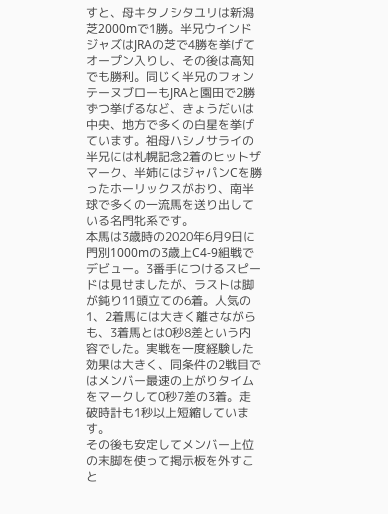すと、母キタノシタユリは新潟芝2000mで1勝。半兄ウインドジャズはJRAの芝で4勝を挙げてオープン入りし、その後は高知でも勝利。同じく半兄のフォンテーヌブローもJRAと園田で2勝ずつ挙げるなど、きょうだいは中央、地方で多くの白星を挙げています。祖母ハシノサライの半兄には札幌記念2着のヒットザマーク、半姉にはジャパンCを勝ったホーリックスがおり、南半球で多くの一流馬を送り出している名門牝系です。
本馬は3歳時の2020年6月9日に門別1000mの3歳上C4-9組戦でデビュー。3番手につけるスピードは見せましたが、ラストは脚が鈍り11頭立ての6着。人気の1、2着馬には大きく離さながらも、3着馬とは0秒8差という内容でした。実戦を一度経験した効果は大きく、同条件の2戦目ではメンバー最速の上がりタイムをマークして0秒7差の3着。走破時計も1秒以上短縮しています。
その後も安定してメンバー上位の末脚を使って掲示板を外すこと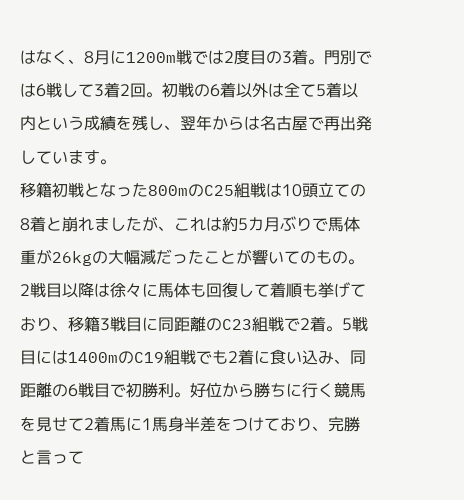はなく、8月に1200m戦では2度目の3着。門別では6戦して3着2回。初戦の6着以外は全て5着以内という成績を残し、翌年からは名古屋で再出発しています。
移籍初戦となった800mのC25組戦は10頭立ての8着と崩れましたが、これは約5カ月ぶりで馬体重が26kgの大幅減だったことが響いてのもの。2戦目以降は徐々に馬体も回復して着順も挙げており、移籍3戦目に同距離のC23組戦で2着。5戦目には1400mのC19組戦でも2着に食い込み、同距離の6戦目で初勝利。好位から勝ちに行く競馬を見せて2着馬に1馬身半差をつけており、完勝と言って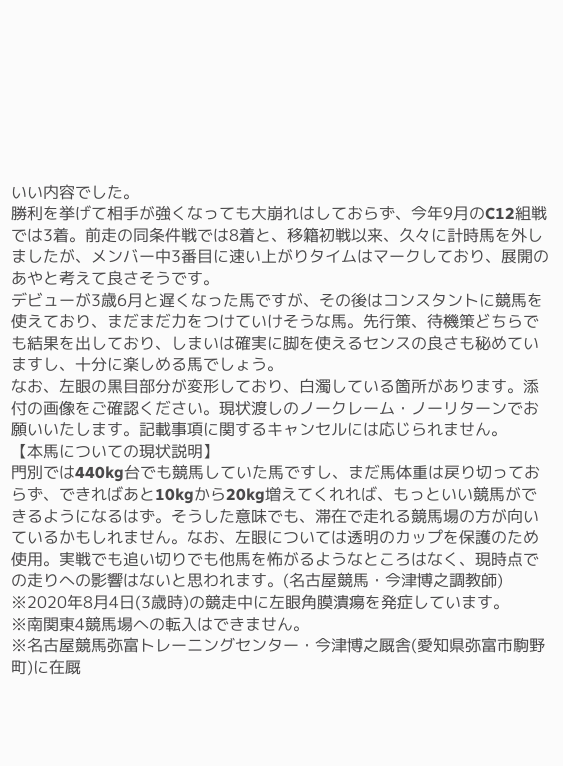いい内容でした。
勝利を挙げて相手が強くなっても大崩れはしておらず、今年9月のC12組戦では3着。前走の同条件戦では8着と、移籍初戦以来、久々に計時馬を外しましたが、メンバー中3番目に速い上がりタイムはマークしており、展開のあやと考えて良さそうです。
デビューが3歳6月と遅くなった馬ですが、その後はコンスタントに競馬を使えており、まだまだ力をつけていけそうな馬。先行策、待機策どちらでも結果を出しており、しまいは確実に脚を使えるセンスの良さも秘めていますし、十分に楽しめる馬でしょう。
なお、左眼の黒目部分が変形しており、白濁している箇所があります。添付の画像をご確認ください。現状渡しのノークレーム・ノーリターンでお願いいたします。記載事項に関するキャンセルには応じられません。
【本馬についての現状説明】
門別では440kg台でも競馬していた馬ですし、まだ馬体重は戻り切っておらず、できればあと10kgから20kg増えてくれれば、もっといい競馬ができるようになるはず。そうした意味でも、滞在で走れる競馬場の方が向いているかもしれません。なお、左眼については透明のカップを保護のため使用。実戦でも追い切りでも他馬を怖がるようなところはなく、現時点での走りへの影響はないと思われます。(名古屋競馬・今津博之調教師)
※2020年8月4日(3歳時)の競走中に左眼角膜潰瘍を発症しています。
※南関東4競馬場への転入はできません。
※名古屋競馬弥富トレーニングセンター・今津博之厩舎(愛知県弥富市駒野町)に在厩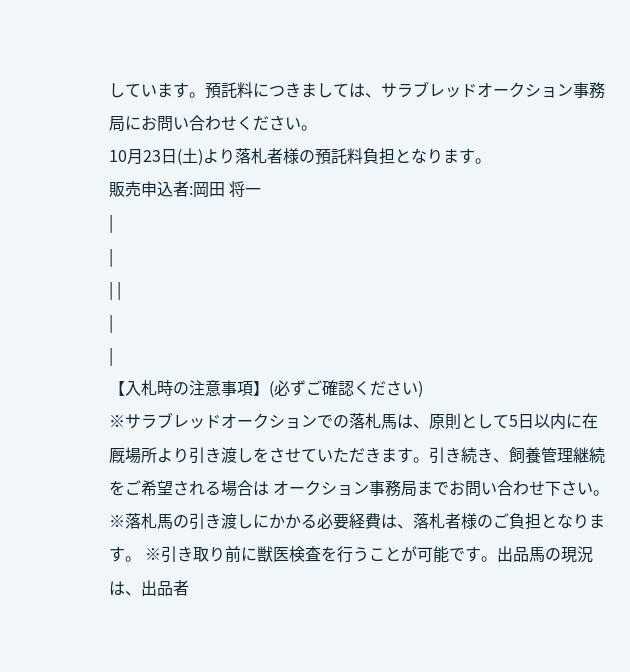しています。預託料につきましては、サラブレッドオークション事務局にお問い合わせください。
10月23日(土)より落札者様の預託料負担となります。
販売申込者:岡田 将一
|
|
| |
|
|
【入札時の注意事項】(必ずご確認ください)
※サラブレッドオークションでの落札馬は、原則として5日以内に在厩場所より引き渡しをさせていただきます。引き続き、飼養管理継続をご希望される場合は オークション事務局までお問い合わせ下さい。 ※落札馬の引き渡しにかかる必要経費は、落札者様のご負担となります。 ※引き取り前に獣医検査を行うことが可能です。出品馬の現況は、出品者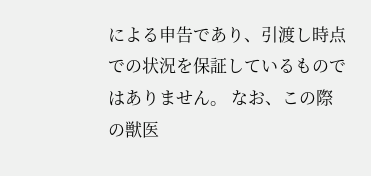による申告であり、引渡し時点での状況を保証しているものではありません。 なお、この際の獣医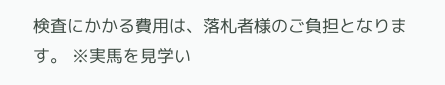検査にかかる費用は、落札者様のご負担となります。 ※実馬を見学い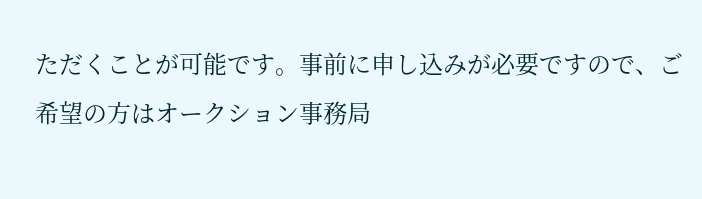ただくことが可能です。事前に申し込みが必要ですので、ご希望の方はオークション事務局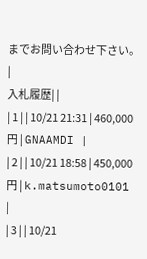までお問い合わせ下さい。
|
入札履歴| |
| 1 | | 10/21 21:31 | 460,000円 | GNAAMDI |
| 2 | | 10/21 18:58 | 450,000円 | k.matsumoto0101 |
| 3 | | 10/21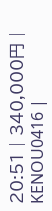20:51 | 340,000円 | KENOU0416 |